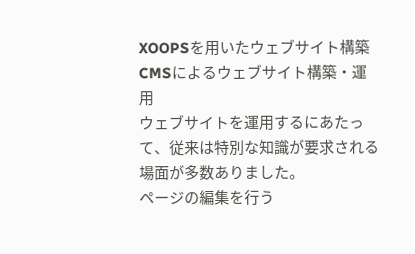XOOPSを用いたウェブサイト構築
CMSによるウェブサイト構築・運用
ウェブサイトを運用するにあたって、従来は特別な知識が要求される場面が多数ありました。
ページの編集を行う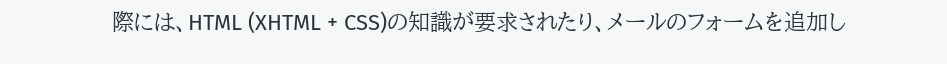際には、HTML (XHTML + CSS)の知識が要求されたり、メールのフォームを追加し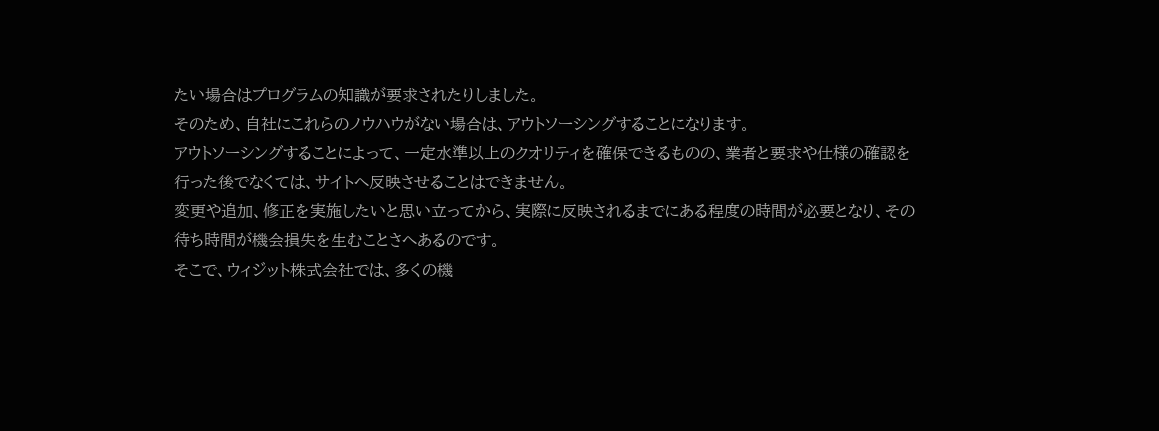たい場合はプログラムの知識が要求されたりしました。
そのため、自社にこれらのノウハウがない場合は、アウトソーシングすることになります。
アウトソーシングすることによって、一定水準以上のクオリティを確保できるものの、業者と要求や仕様の確認を行った後でなくては、サイトへ反映させることはできません。
変更や追加、修正を実施したいと思い立ってから、実際に反映されるまでにある程度の時間が必要となり、その待ち時間が機会損失を生むことさへあるのです。
そこで、ウィジット株式会社では、多くの機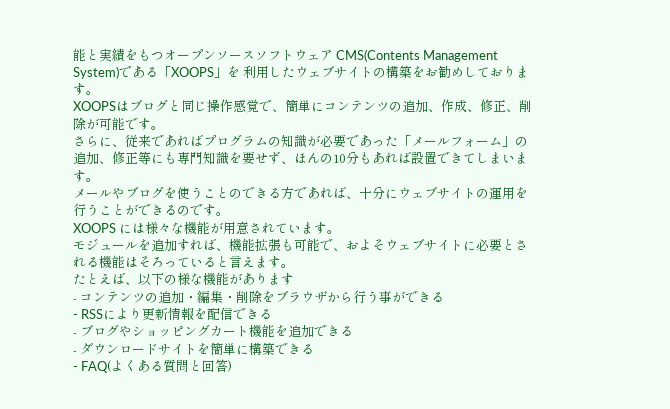能と実績をもつオープンソースソフトウェア CMS(Contents Management System)である「XOOPS」を 利用したウェブサイトの構築をお勧めしております。
XOOPSはブログと同じ操作感覚で、簡単にコンテンツの追加、作成、修正、削除が可能です。
さらに、従来であればプログラムの知識が必要であった「メールフォーム」の追加、修正等にも専門知識を要せず、ほんの10分もあれば設置できてしまいます。
メールやブログを使うことのできる方であれば、十分にウェブサイトの運用を行うことができるのです。
XOOPS には様々な機能が用意されています。
モジュールを追加すれば、機能拡張も可能で、およそウェブサイトに必要とされる機能はそろっていると言えます。
たとえば、以下の様な機能があります
- コンテンツの追加・編集・削除をブラウザから行う事ができる
- RSSにより更新情報を配信できる
- ブログやショッピングカート機能を追加できる
- ダウンロードサイトを簡単に構築できる
- FAQ(よくある質問と回答)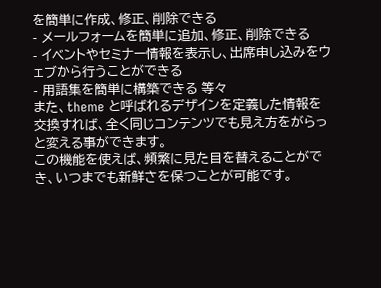を簡単に作成、修正、削除できる
- メールフォームを簡単に追加、修正、削除できる
- イベントやセミナー情報を表示し、出席申し込みをウェブから行うことができる
- 用語集を簡単に構築できる 等々
また、theme と呼ばれるデザインを定義した情報を交換すれば、全く同じコンテンツでも見え方をがらっと変える事ができます。
この機能を使えば、頻繁に見た目を替えることができ、いつまでも新鮮さを保つことが可能です。